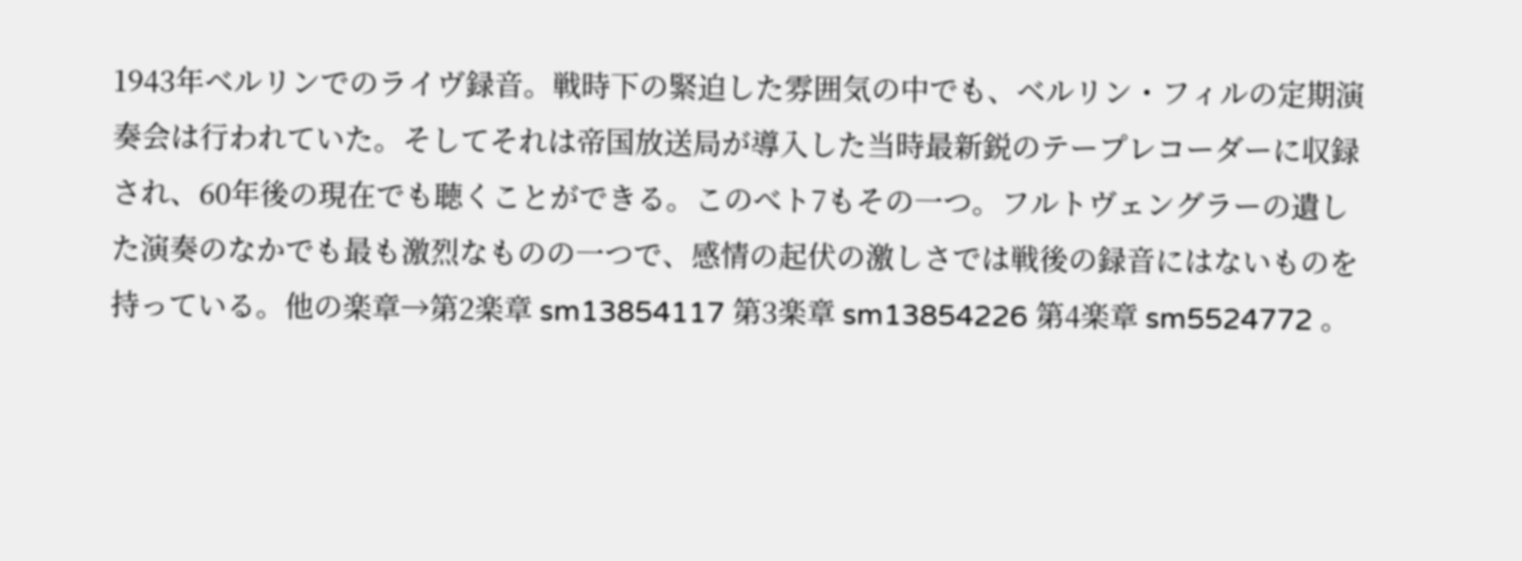1943年ベルリンでのライヴ録音。戦時下の緊迫した雰囲気の中でも、ベルリン・フィルの定期演奏会は行われていた。そしてそれは帝国放送局が導入した当時最新鋭のテープレコーダーに収録され、60年後の現在でも聴くことができる。このべト7もその一つ。フルトヴェングラーの遺した演奏のなかでも最も激烈なものの一つで、感情の起伏の激しさでは戦後の録音にはないものを持っている。他の楽章→第2楽章 sm13854117 第3楽章 sm13854226 第4楽章 sm5524772 。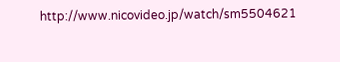http://www.nicovideo.jp/watch/sm5504621